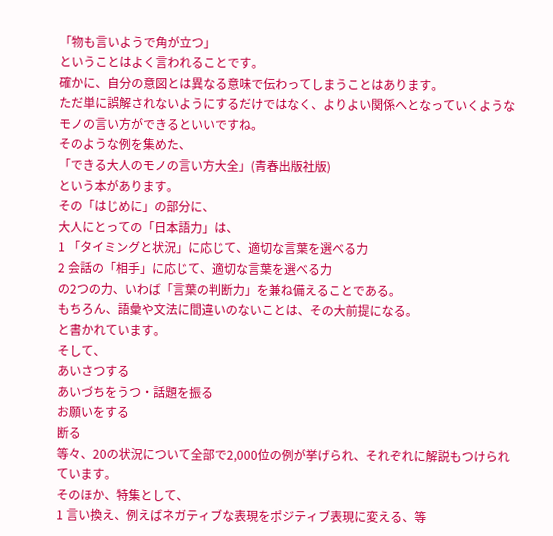「物も言いようで角が立つ」
ということはよく言われることです。
確かに、自分の意図とは異なる意味で伝わってしまうことはあります。
ただ単に誤解されないようにするだけではなく、よりよい関係へとなっていくようなモノの言い方ができるといいですね。
そのような例を集めた、
「できる大人のモノの言い方大全」(青春出版社版)
という本があります。
その「はじめに」の部分に、
大人にとっての「日本語力」は、
1 「タイミングと状況」に応じて、適切な言葉を選べる力
2 会話の「相手」に応じて、適切な言葉を選べる力
の2つの力、いわば「言葉の判断力」を兼ね備えることである。
もちろん、語彙や文法に間違いのないことは、その大前提になる。
と書かれています。
そして、
あいさつする
あいづちをうつ・話題を振る
お願いをする
断る
等々、20の状況について全部で2,000位の例が挙げられ、それぞれに解説もつけられています。
そのほか、特集として、
1 言い換え、例えばネガティブな表現をポジティブ表現に変える、等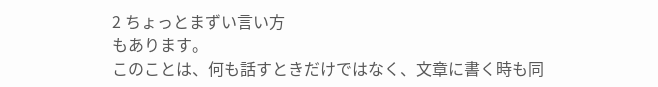2 ちょっとまずい言い方
もあります。
このことは、何も話すときだけではなく、文章に書く時も同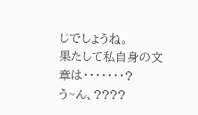じでしょうね。
果たして私自身の文章は・・・・・・・?
う~ん、????